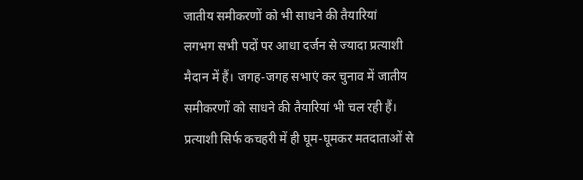जातीय समीकरणों को भी साधने की तैयारियां
लगभग सभी पदों पर आधा दर्जन से ज्यादा प्रत्याशी मैदान में हैं। जगह-जगह सभाएं कर चुनाव में जातीय समीकरणों को साधने की तैयारियां भी चल रही हैं। प्रत्याशी सिर्फ कचहरी में ही घूम-घूमकर मतदाताओं से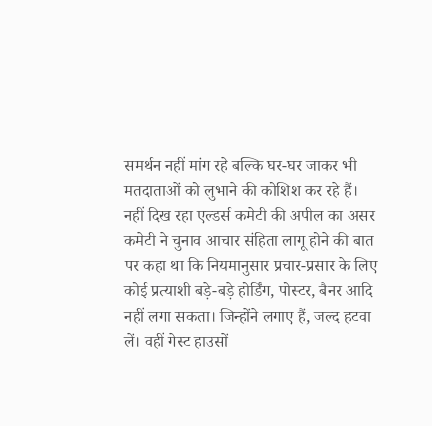समर्थन नहीं मांग रहे बल्कि घर-घर जाकर भी मतदाताओं को लुभाने की कोशिश कर रहे हैं।
नहीं दिख रहा एल्डर्स कमेटी की अपील का असर
कमेटी ने चुनाव आचार संहिता लागू होने की बात पर कहा था कि नियमानुसार प्रचार-प्रसार के लिए कोई प्रत्याशी बड़े-बड़े होर्डिंग, पोस्टर, बैनर आदि नहीं लगा सकता। जिन्होंने लगाए हैं, जल्द हटवा लें। वहीं गेस्ट हाउसों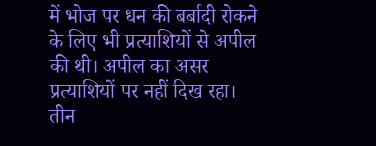में भोज पर धन की बर्बादी रोकने के लिए भी प्रत्याशियों से अपील की थी। अपील का असर प्रत्याशियों पर नहीं दिख रहा।
तीन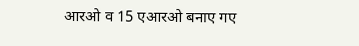आरओ व 15 एआरओ बनाए गए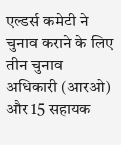एल्डर्स कमेटी ने चुनाव कराने के लिए तीन चुनाव अधिकारी (आरओ) और 15 सहायक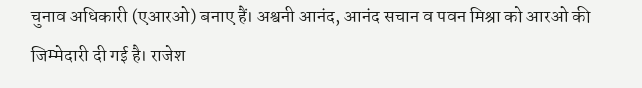चुनाव अधिकारी (एआरओ) बनाए हैं। अश्वनी आनंद, आनंद सचान व पवन मिश्रा को आरओ की जिम्मेदारी दी गई है। राजेश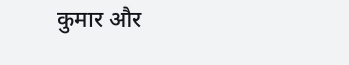कुमार और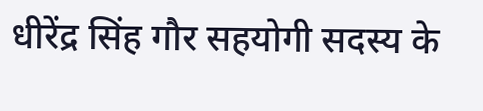धीरेंद्र सिंह गौर सहयोगी सदस्य के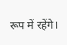रूप में रहेंगे।